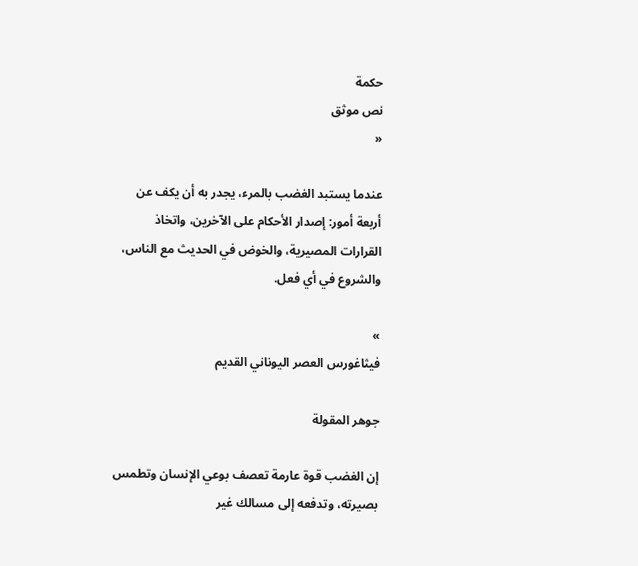حكمة
نص موثق
«

عندما يستبد الغضب بالمرء، يجدر به أن يكف عن أربعة أمور: إصدار الأحكام على الآخرين، واتخاذ القرارات المصيرية، والخوض في الحديث مع الناس، والشروع في أي فعل.

»
فيثاغورس العصر اليوناني القديم

جوهر المقولة

إن الغضب قوة عارمة تعصف بوعي الإنسان وتطمس بصيرته، وتدفعه إلى مسالك غير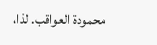محمودة العواقب. لذا،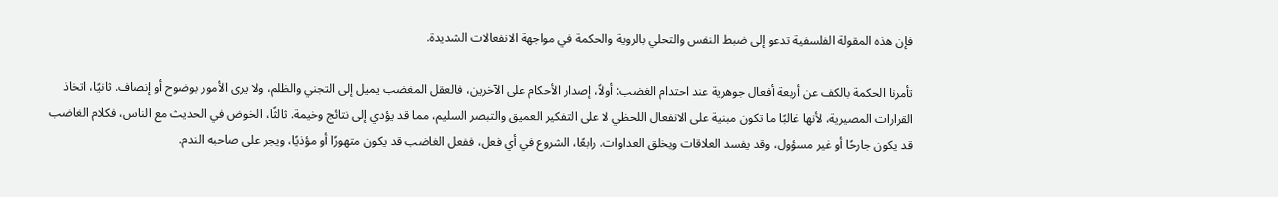فإن هذه المقولة الفلسفية تدعو إلى ضبط النفس والتحلي بالروية والحكمة في مواجهة الانفعالات الشديدة.

تأمرنا الحكمة بالكف عن أربعة أفعال جوهرية عند احتدام الغضب: أولاً، إصدار الأحكام على الآخرين، فالعقل المغضب يميل إلى التجني والظلم، ولا يرى الأمور بوضوح أو إنصاف. ثانيًا، اتخاذ القرارات المصيرية، لأنها غالبًا ما تكون مبنية على الانفعال اللحظي لا على التفكير العميق والتبصر السليم، مما قد يؤدي إلى نتائج وخيمة. ثالثًا، الخوض في الحديث مع الناس، فكلام الغاضب قد يكون جارحًا أو غير مسؤول، وقد يفسد العلاقات ويخلق العداوات. رابعًا، الشروع في أي فعل، ففعل الغاضب قد يكون متهورًا أو مؤذيًا، ويجر على صاحبه الندم.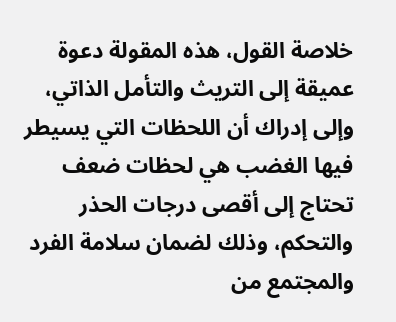خلاصة القول، هذه المقولة دعوة عميقة إلى التريث والتأمل الذاتي، وإلى إدراك أن اللحظات التي يسيطر فيها الغضب هي لحظات ضعف تحتاج إلى أقصى درجات الحذر والتحكم، وذلك لضمان سلامة الفرد والمجتمع من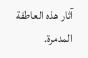آثار هذه العاطفة المدمرة.